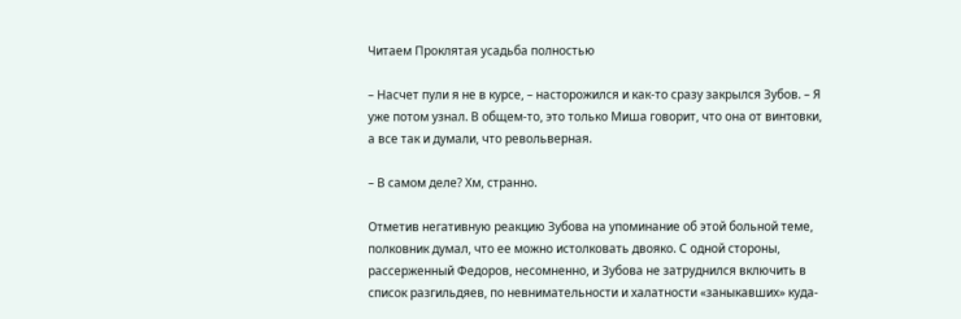Читаем Проклятая усадьба полностью

– Насчет пули я не в курсе, – насторожился и как-то сразу закрылся Зубов. – Я уже потом узнал. В общем-то, это только Миша говорит, что она от винтовки, а все так и думали, что револьверная.

– В самом деле? Хм, странно.

Отметив негативную реакцию Зубова на упоминание об этой больной теме, полковник думал, что ее можно истолковать двояко. С одной стороны, рассерженный Федоров, несомненно, и Зубова не затруднился включить в список разгильдяев, по невнимательности и халатности «заныкавших» куда-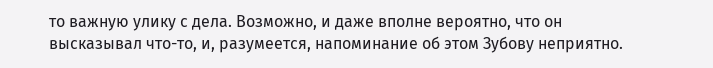то важную улику с дела. Возможно, и даже вполне вероятно, что он высказывал что-то, и, разумеется, напоминание об этом Зубову неприятно.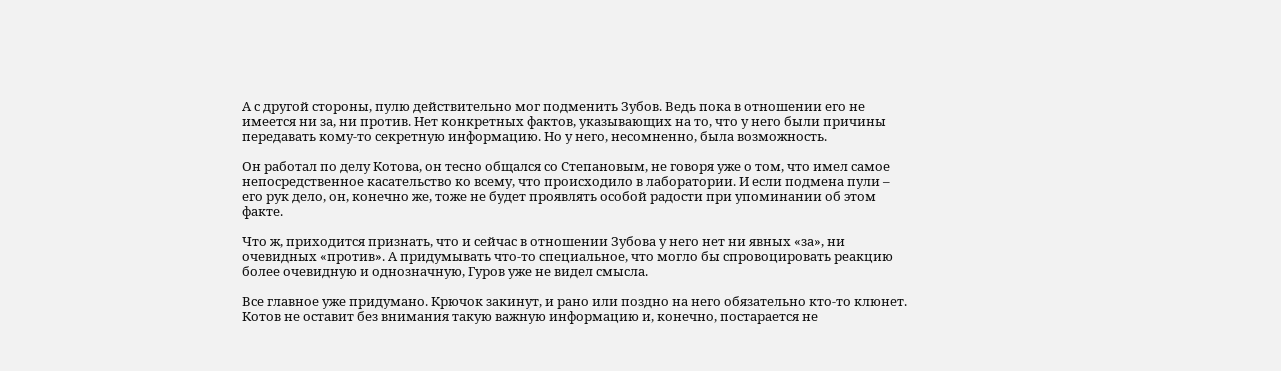А с другой стороны, пулю действительно мог подменить Зубов. Ведь пока в отношении его не имеется ни за, ни против. Нет конкретных фактов, указывающих на то, что у него были причины передавать кому-то секретную информацию. Но у него, несомненно, была возможность.

Он работал по делу Котова, он тесно общался со Степановым, не говоря уже о том, что имел самое непосредственное касательство ко всему, что происходило в лаборатории. И если подмена пули – его рук дело, он, конечно же, тоже не будет проявлять особой радости при упоминании об этом факте.

Что ж, приходится признать, что и сейчас в отношении Зубова у него нет ни явных «за», ни очевидных «против». А придумывать что-то специальное, что могло бы спровоцировать реакцию более очевидную и однозначную, Гуров уже не видел смысла.

Все главное уже придумано. Крючок закинут, и рано или поздно на него обязательно кто-то клюнет. Котов не оставит без внимания такую важную информацию и, конечно, постарается не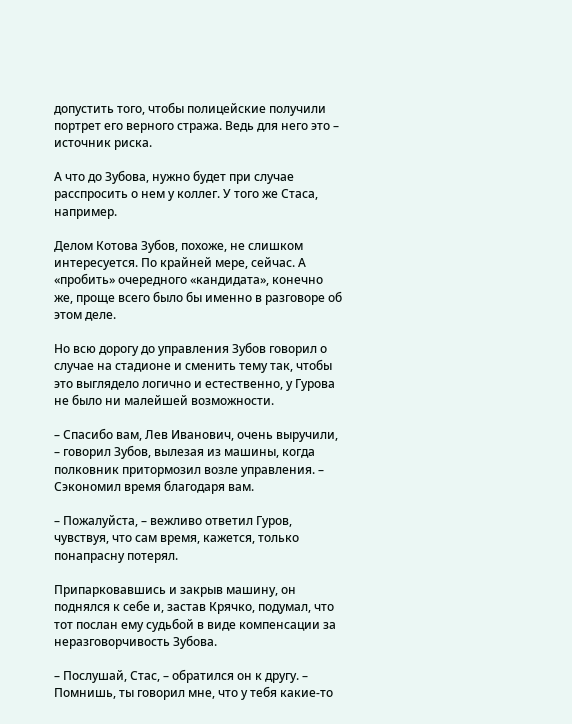допустить того, чтобы полицейские получили портрет его верного стража. Ведь для него это – источник риска.

А что до Зубова, нужно будет при случае расспросить о нем у коллег. У того же Стаса, например.

Делом Котова Зубов, похоже, не слишком интересуется. По крайней мере, сейчас. А «пробить» очередного «кандидата», конечно же, проще всего было бы именно в разговоре об этом деле.

Но всю дорогу до управления Зубов говорил о случае на стадионе и сменить тему так, чтобы это выглядело логично и естественно, у Гурова не было ни малейшей возможности.

– Спасибо вам, Лев Иванович, очень выручили, – говорил Зубов, вылезая из машины, когда полковник притормозил возле управления. – Сэкономил время благодаря вам.

– Пожалуйста, – вежливо ответил Гуров, чувствуя, что сам время, кажется, только понапрасну потерял.

Припарковавшись и закрыв машину, он поднялся к себе и, застав Крячко, подумал, что тот послан ему судьбой в виде компенсации за неразговорчивость Зубова.

– Послушай, Стас, – обратился он к другу. – Помнишь, ты говорил мне, что у тебя какие-то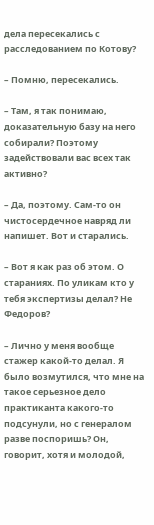дела пересекались с расследованием по Котову?

– Помню, пересекались.

– Там, я так понимаю, доказательную базу на него собирали? Поэтому задействовали вас всех так активно?

– Да, поэтому. Сам-то он чистосердечное навряд ли напишет. Вот и старались.

– Вот я как раз об этом. О стараниях. По уликам кто у тебя экспертизы делал? Не Федоров?

– Лично у меня вообще стажер какой-то делал. Я было возмутился, что мне на такое серьезное дело практиканта какого-то подсунули, но с генералом разве поспоришь? Он, говорит, хотя и молодой,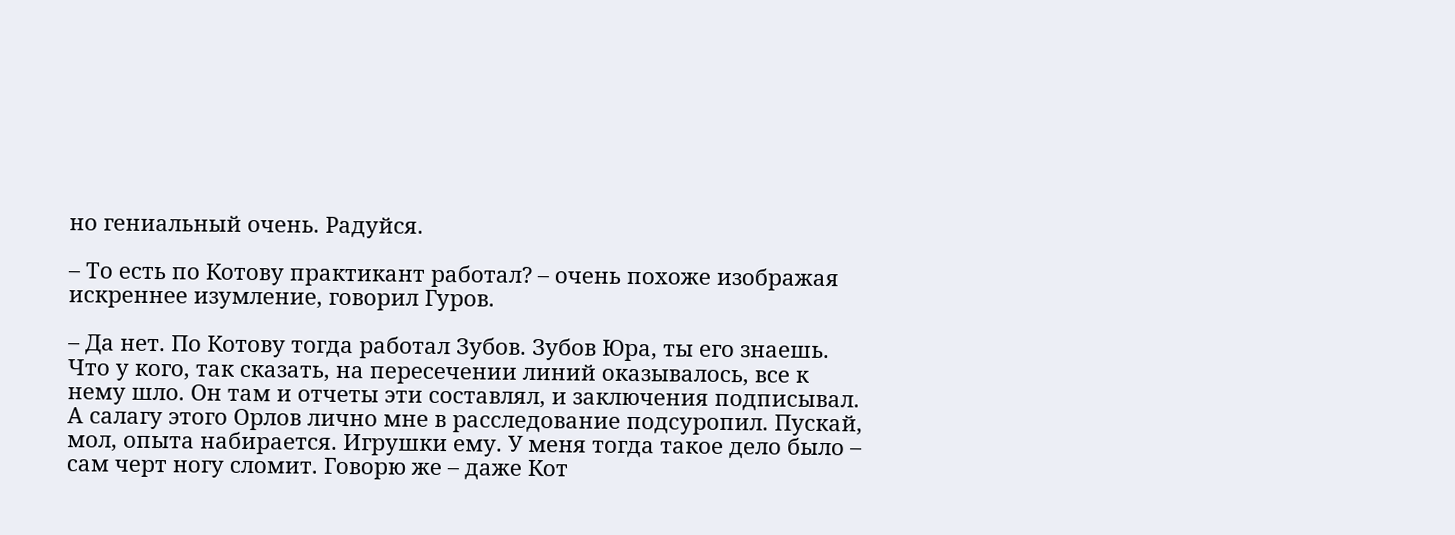но гениальный очень. Радуйся.

– То есть по Котову практикант работал? – очень похоже изображая искреннее изумление, говорил Гуров.

– Да нет. По Котову тогда работал Зубов. Зубов Юра, ты его знаешь. Что у кого, так сказать, на пересечении линий оказывалось, все к нему шло. Он там и отчеты эти составлял, и заключения подписывал. А салагу этого Орлов лично мне в расследование подсуропил. Пускай, мол, опыта набирается. Игрушки ему. У меня тогда такое дело было – сам черт ногу сломит. Говорю же – даже Кот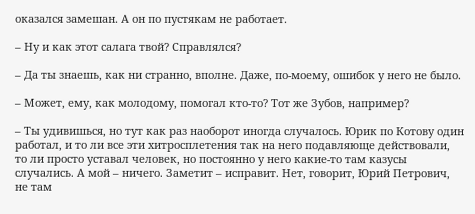оказался замешан. А он по пустякам не работает.

– Ну и как этот салага твой? Справлялся?

– Да ты знаешь, как ни странно, вполне. Даже, по-моему, ошибок у него не было.

– Может, ему, как молодому, помогал кто-то? Тот же Зубов, например?

– Ты удивишься, но тут как раз наоборот иногда случалось. Юрик по Котову один работал, и то ли все эти хитросплетения так на него подавляюще действовали, то ли просто уставал человек, но постоянно у него какие-то там казусы случались. А мой – ничего. Заметит – исправит. Нет, говорит, Юрий Петрович, не там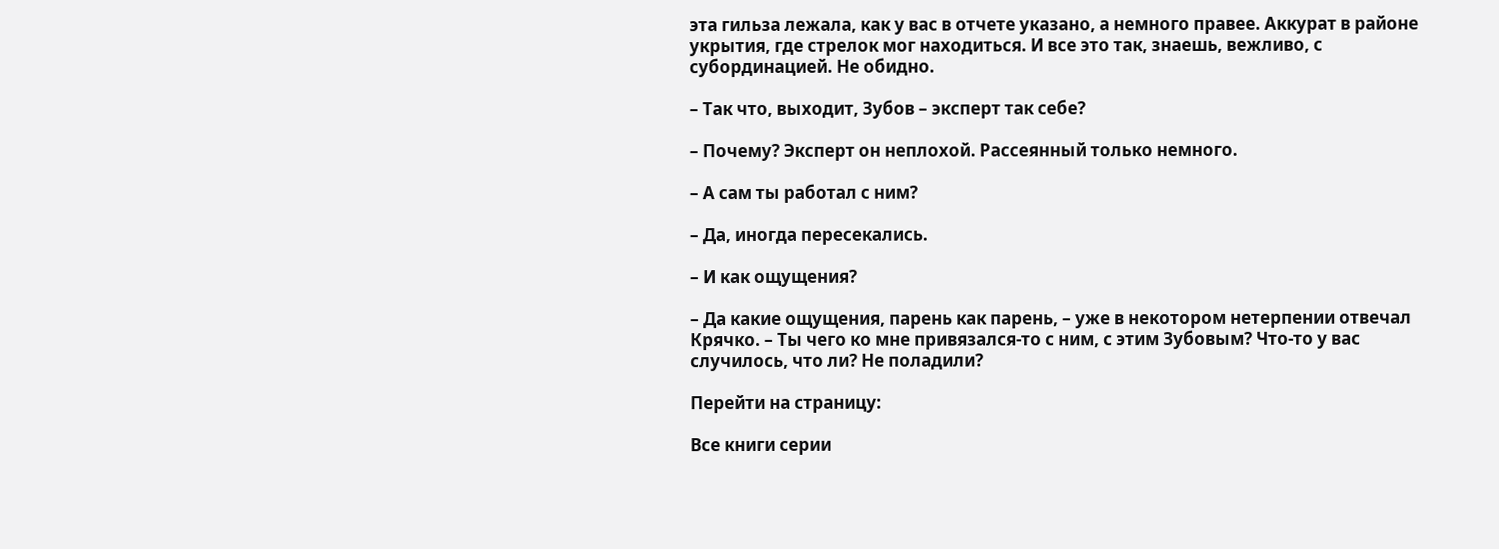эта гильза лежала, как у вас в отчете указано, а немного правее. Аккурат в районе укрытия, где стрелок мог находиться. И все это так, знаешь, вежливо, с субординацией. Не обидно.

– Так что, выходит, Зубов – эксперт так себе?

– Почему? Эксперт он неплохой. Рассеянный только немного.

– А сам ты работал с ним?

– Да, иногда пересекались.

– И как ощущения?

– Да какие ощущения, парень как парень, – уже в некотором нетерпении отвечал Крячко. – Ты чего ко мне привязался-то с ним, с этим Зубовым? Что-то у вас случилось, что ли? Не поладили?

Перейти на страницу:

Все книги серии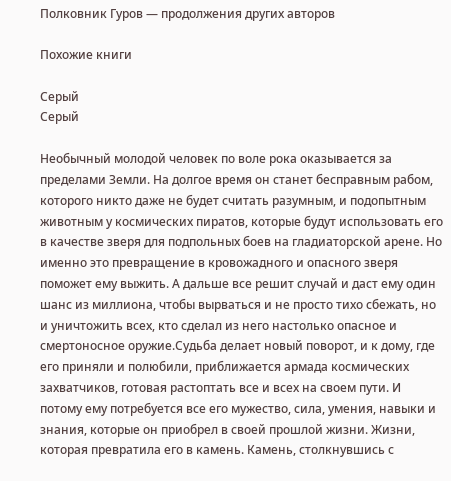Полковник Гуров — продолжения других авторов

Похожие книги

Серый
Серый

Необычный молодой человек по воле рока оказывается за пределами Земли. На долгое время он станет бесправным рабом, которого никто даже не будет считать разумным, и подопытным животным у космических пиратов, которые будут использовать его в качестве зверя для подпольных боев на гладиаторской арене. Но именно это превращение в кровожадного и опасного зверя поможет ему выжить. А дальше все решит случай и даст ему один шанс из миллиона, чтобы вырваться и не просто тихо сбежать, но и уничтожить всех, кто сделал из него настолько опасное и смертоносное оружие.Судьба делает новый поворот, и к дому, где его приняли и полюбили, приближается армада космических захватчиков, готовая растоптать все и всех на своем пути. И потому ему потребуется все его мужество, сила, умения, навыки и знания, которые он приобрел в своей прошлой жизни. Жизни, которая превратила его в камень. Камень, столкнувшись с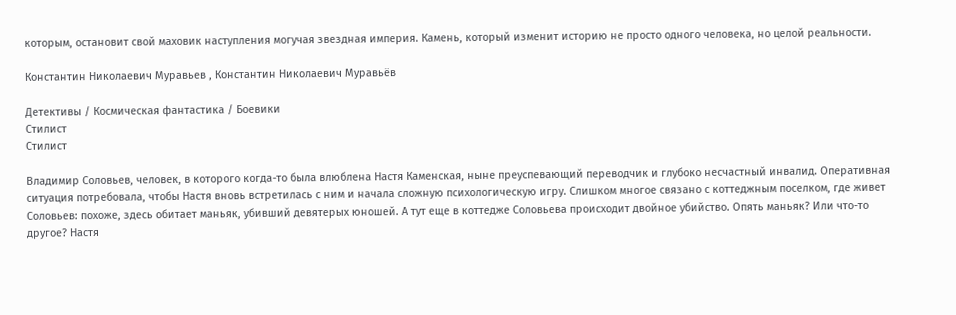которым, остановит свой маховик наступления могучая звездная империя. Камень, который изменит историю не просто одного человека, но целой реальности.

Константин Николаевич Муравьев , Константин Николаевич Муравьёв

Детективы / Космическая фантастика / Боевики
Стилист
Стилист

Владимир Соловьев, человек, в которого когда-то была влюблена Настя Каменская, ныне преуспевающий переводчик и глубоко несчастный инвалид. Оперативная ситуация потребовала, чтобы Настя вновь встретилась с ним и начала сложную психологическую игру. Слишком многое связано с коттеджным поселком, где живет Соловьев: похоже, здесь обитает маньяк, убивший девятерых юношей. А тут еще в коттедже Соловьева происходит двойное убийство. Опять маньяк? Или что-то другое? Настя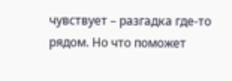чувствует – разгадка где-то рядом. Но что поможет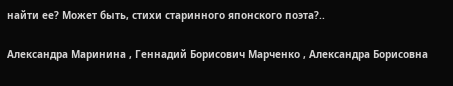найти ее? Может быть, стихи старинного японского поэта?..

Александра Маринина , Геннадий Борисович Марченко , Александра Борисовна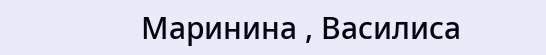Маринина , Василиса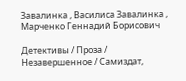Завалинка , Василиса Завалинка , Марченко Геннадий Борисович

Детективы / Проза / Незавершенное / Самиздат,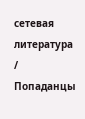сетевая литература / Попаданцы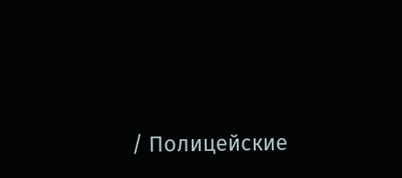/ Полицейские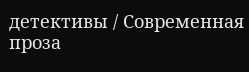детективы / Современная проза